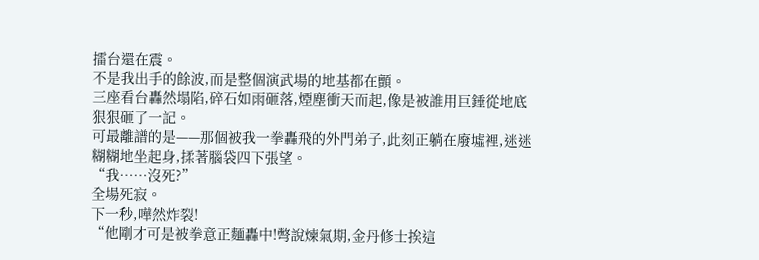擂台還在震。
不是我出手的餘波,而是整個演武場的地基都在顫。
三座看台轟然塌陷,碎石如雨砸落,煙塵衝天而起,像是被誰用巨錘從地底狠狠砸了一記。
可最離譜的是——那個被我一拳轟飛的外門弟子,此刻正躺在廢墟裡,迷迷糊糊地坐起身,揉著腦袋四下張望。
“我……沒死?”
全場死寂。
下一秒,嘩然炸裂!
“他剛才可是被拳意正麵轟中!彆說煉氣期,金丹修士挨這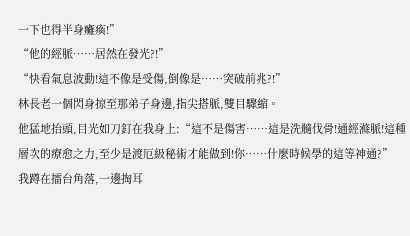一下也得半身癱瘓!”
“他的經脈……居然在發光?!”
“快看氣息波動!這不像是受傷,倒像是……突破前兆?!”
林長老一個閃身掠至那弟子身邊,指尖搭脈,雙目驟縮。
他猛地抬頭,目光如刀釘在我身上:“這不是傷害……這是洗髓伐骨!通經滌脈!這種層次的療愈之力,至少是渡厄級秘術才能做到!你……什麼時候學的這等神通?”
我蹲在擂台角落,一邊掏耳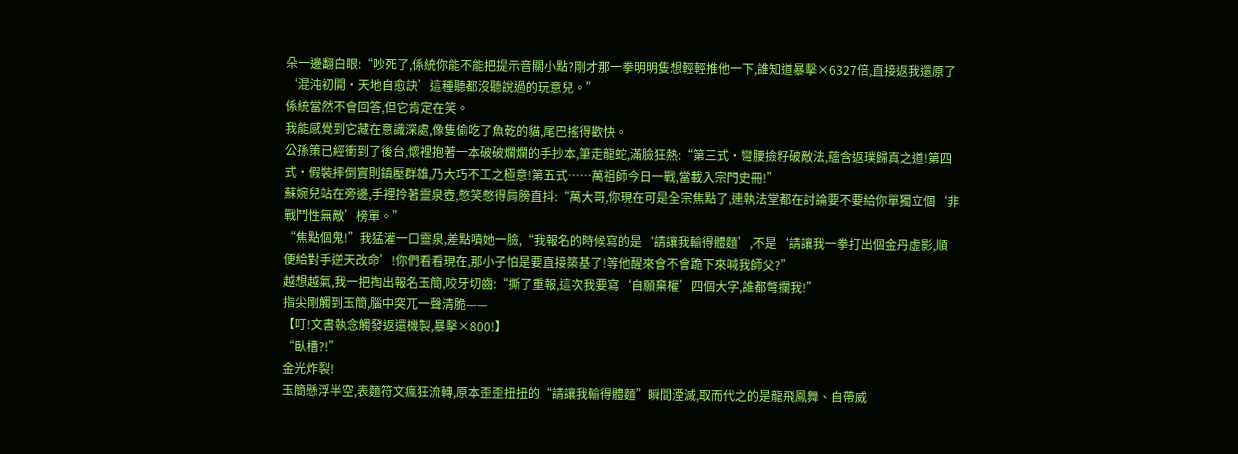朵一邊翻白眼:“吵死了,係統你能不能把提示音關小點?剛才那一拳明明隻想輕輕推他一下,誰知道暴擊×6327倍,直接返我還原了‘混沌初開·天地自愈訣’這種聽都沒聽說過的玩意兒。”
係統當然不會回答,但它肯定在笑。
我能感覺到它藏在意識深處,像隻偷吃了魚乾的貓,尾巴搖得歡快。
公孫策已經衝到了後台,懷裡抱著一本破破爛爛的手抄本,筆走龍蛇,滿臉狂熱:“第三式·彎腰撿籽破敵法,蘊含返璞歸真之道!第四式·假裝摔倒實則鎮壓群雄,乃大巧不工之極意!第五式……萬祖師今日一戰,當載入宗門史冊!”
蘇婉兒站在旁邊,手裡拎著靈泉壺,憋笑憋得肩膀直抖:“萬大哥,你現在可是全宗焦點了,連執法堂都在討論要不要給你單獨立個‘非戰鬥性無敵’榜單。”
“焦點個鬼!”我猛灌一口靈泉,差點噴她一臉,“我報名的時候寫的是‘請讓我輸得體麵’,不是‘請讓我一拳打出個金丹虛影,順便給對手逆天改命’!你們看看現在,那小子怕是要直接築基了!等他醒來會不會跪下來喊我師父?”
越想越氣,我一把掏出報名玉簡,咬牙切齒:“撕了重報,這次我要寫‘自願棄權’四個大字,誰都彆攔我!”
指尖剛觸到玉簡,腦中突兀一聲清脆——
【叮!文書執念觸發返還機製,暴擊×800!】
“臥槽?!”
金光炸裂!
玉簡懸浮半空,表麵符文瘋狂流轉,原本歪歪扭扭的“請讓我輸得體麵”瞬間湮滅,取而代之的是龍飛鳳舞、自帶威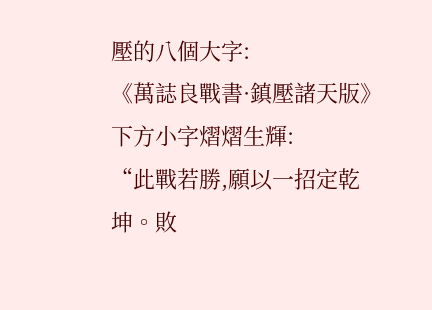壓的八個大字:
《萬誌良戰書·鎮壓諸天版》
下方小字熠熠生輝:
“此戰若勝,願以一招定乾坤。敗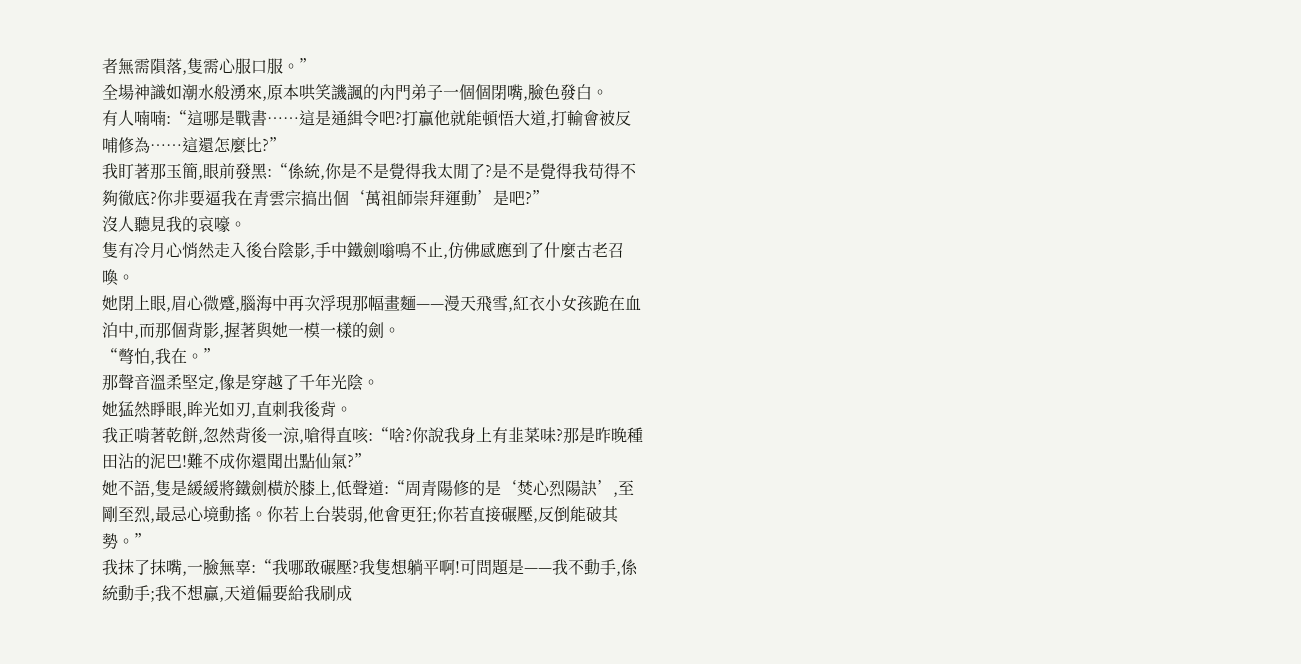者無需隕落,隻需心服口服。”
全場神識如潮水般湧來,原本哄笑譏諷的內門弟子一個個閉嘴,臉色發白。
有人喃喃:“這哪是戰書……這是通緝令吧?打贏他就能頓悟大道,打輸會被反哺修為……這還怎麼比?”
我盯著那玉簡,眼前發黑:“係統,你是不是覺得我太閒了?是不是覺得我苟得不夠徹底?你非要逼我在青雲宗搞出個‘萬祖師崇拜運動’是吧?”
沒人聽見我的哀嚎。
隻有冷月心悄然走入後台陰影,手中鐵劍嗡鳴不止,仿佛感應到了什麼古老召喚。
她閉上眼,眉心微蹙,腦海中再次浮現那幅畫麵——漫天飛雪,紅衣小女孩跪在血泊中,而那個背影,握著與她一模一樣的劍。
“彆怕,我在。”
那聲音溫柔堅定,像是穿越了千年光陰。
她猛然睜眼,眸光如刃,直刺我後背。
我正啃著乾餅,忽然背後一涼,嗆得直咳:“啥?你說我身上有韭菜味?那是昨晚種田沾的泥巴!難不成你還聞出點仙氣?”
她不語,隻是緩緩將鐵劍橫於膝上,低聲道:“周青陽修的是‘焚心烈陽訣’,至剛至烈,最忌心境動搖。你若上台裝弱,他會更狂;你若直接碾壓,反倒能破其勢。”
我抹了抹嘴,一臉無辜:“我哪敢碾壓?我隻想躺平啊!可問題是——我不動手,係統動手;我不想贏,天道偏要給我刷成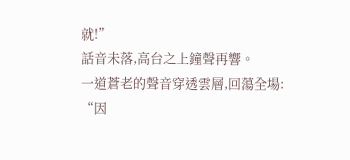就!”
話音未落,高台之上鐘聲再響。
一道蒼老的聲音穿透雲層,回蕩全場:
“因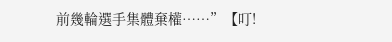前幾輪選手集體棄權……”【叮!